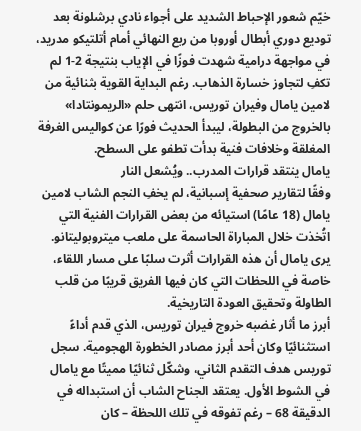خيّم شعور الإحباط الشديد على أجواء نادي برشلونة بعد توديع دوري أبطال أوروبا من ربع النهائي أمام أتلتيكو مدريد، في مواجهة درامية شهدت فوزًا في الإياب بنتيجة 2-1 لم تكفِ لتجاوز خسارة الذهاب. رغم البداية القوية بثنائية من لامين يامال وفيران توريس، انتهى حلم «الريمونتادا» بالخروج من البطولة، ليبدأ الحديث فورًا عن كواليس الغرفة المغلقة وخلافات فنية بدأت تطفو على السطح.
يامال ينتقد قرارات المدرب.. ويُشعل النار
وفقًا لتقارير صحفية إسبانية، لم يخفِ النجم الشاب لامين يامال (18 عامًا) استيائه من بعض القرارات الفنية التي اتُخذت خلال المباراة الحاسمة على ملعب ميتروبوليتانو. يرى يامال أن هذه القرارات أثرت سلبًا على مسار اللقاء، خاصة في اللحظات التي كان فيها الفريق قريبًا من قلب الطاولة وتحقيق العودة التاريخية.
أبرز ما أثار غضبه خروج فيران توريس، الذي قدم أداءً استثنائيًا وكان أحد أبرز مصادر الخطورة الهجومية. سجل توريس هدف التقدم الثاني، وشكّل ثنائيًا مميتًا مع يامال في الشوط الأول. يعتقد الجناح الشاب أن استبداله في الدقيقة 68 – رغم تفوقه في تلك اللحظة – كان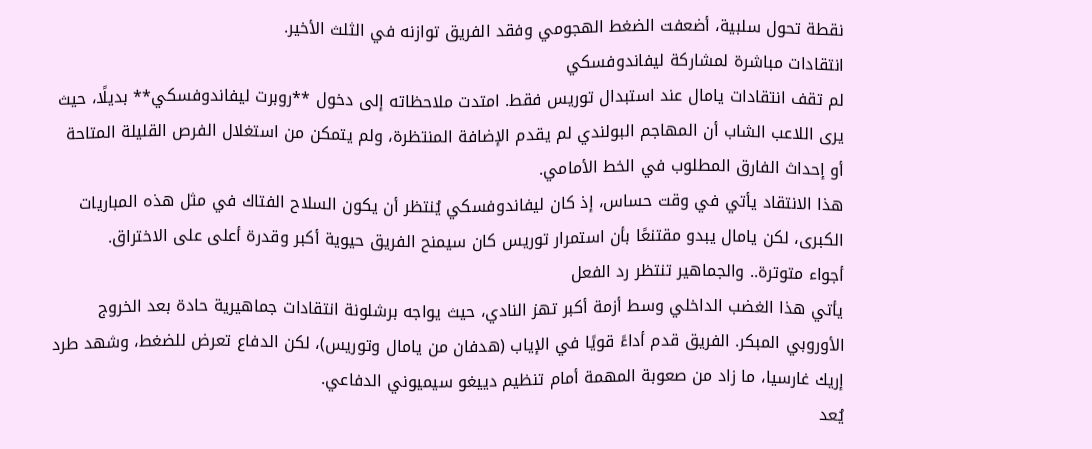نقطة تحول سلبية، أضعفت الضغط الهجومي وفقد الفريق توازنه في الثلث الأخير.
انتقادات مباشرة لمشاركة ليفاندوفسكي
لم تقف انتقادات يامال عند استبدال توريس فقط. امتدت ملاحظاته إلى دخول **روبرت ليفاندوفسكي** بديلًا، حيث يرى اللاعب الشاب أن المهاجم البولندي لم يقدم الإضافة المنتظرة، ولم يتمكن من استغلال الفرص القليلة المتاحة أو إحداث الفارق المطلوب في الخط الأمامي.
هذا الانتقاد يأتي في وقت حساس، إذ كان ليفاندوفسكي يُنتظر أن يكون السلاح الفتاك في مثل هذه المباريات الكبرى، لكن يامال يبدو مقتنعًا بأن استمرار توريس كان سيمنح الفريق حيوية أكبر وقدرة أعلى على الاختراق.
أجواء متوترة.. والجماهير تنتظر رد الفعل
يأتي هذا الغضب الداخلي وسط أزمة أكبر تهز النادي، حيث يواجه برشلونة انتقادات جماهيرية حادة بعد الخروج الأوروبي المبكر. الفريق قدم أداءً قويًا في الإياب (هدفان من يامال وتوريس)، لكن الدفاع تعرض للضغط، وشهد طرد إريك غارسيا، ما زاد من صعوبة المهمة أمام تنظيم دييغو سيميوني الدفاعي.
يُعد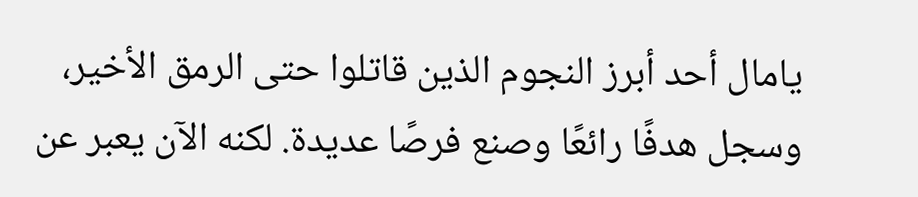يامال أحد أبرز النجوم الذين قاتلوا حتى الرمق الأخير، وسجل هدفًا رائعًا وصنع فرصًا عديدة. لكنه الآن يعبر عن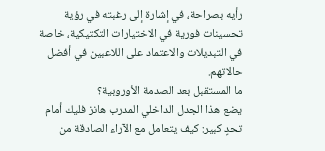رأيه بصراحة، في إشارة إلى رغبته في رؤية تحسينات فورية في الاختيارات التكتيكية، خاصة في التبديلات والاعتماد على اللاعبين في أفضل حالاتهم.
ما المستقبل بعد الصدمة الأوروبية؟
يضع هذا الجدل الداخلي المدرب هانز فليك أمام تحدٍ كبير: كيف يتعامل مع الآراء الصادقة من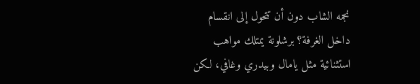نجمه الشاب دون أن تتحول إلى انقسام داخل الغرفة؟ برشلونة يمتلك مواهب استثنائية مثل يامال وبيدري وغافي، لكن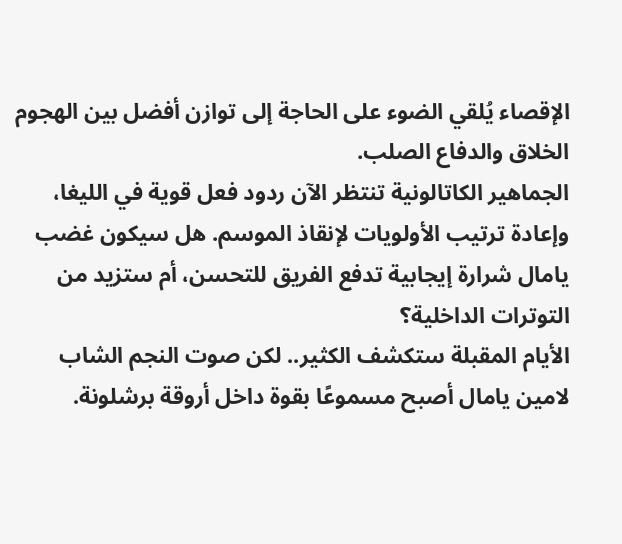الإقصاء يُلقي الضوء على الحاجة إلى توازن أفضل بين الهجوم الخلاق والدفاع الصلب.
الجماهير الكاتالونية تنتظر الآن ردود فعل قوية في الليغا، وإعادة ترتيب الأولويات لإنقاذ الموسم. هل سيكون غضب يامال شرارة إيجابية تدفع الفريق للتحسن، أم ستزيد من التوترات الداخلية؟
الأيام المقبلة ستكشف الكثير.. لكن صوت النجم الشاب لامين يامال أصبح مسموعًا بقوة داخل أروقة برشلونة.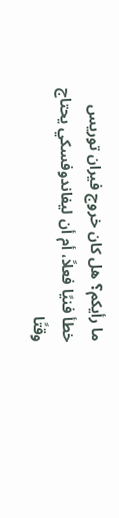ما رأيكم؟ هل كان خروج فيران توريس خطأ فنيًا فعلاً، أم أن ليفاندوفسكي يحتاج وقتًا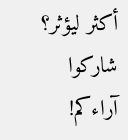أكثر ليؤثر؟ شاركوا آراءكم!